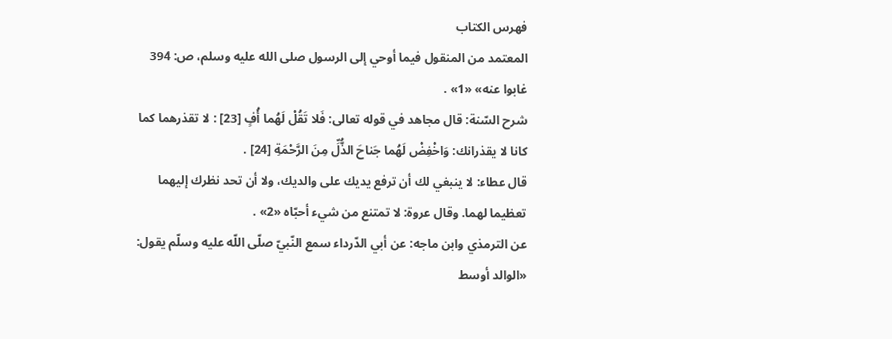فهرس الكتاب
المعتمد من المنقول فيما أوحي إلى الرسول صلى الله عليه وسلم، ص: 394
غابوا عنه» «1» .
شرح السّنة: قال مجاهد في قوله تعالى: فَلا تَقُلْ لَهُما أُفٍ [23] : لا تقذرهما كما كانا لا يقذرانك: وَاخْفِضْ لَهُما جَناحَ الذُّلِّ مِنَ الرَّحْمَةِ [24] .
قال عطاء: لا ينبغي لك أن ترفع يديك على والديك، ولا أن تحد نظرك إليهما تعظيما لهما. وقال عروة: لا تمتنع من شيء أحبّاه «2» .
عن الترمذي وابن ماجه: عن أبي الدّرداء سمع النّبيّ صلّى اللّه عليه وسلّم يقول:
«الوالد أوسط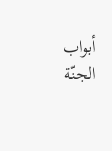أبواب الجنّة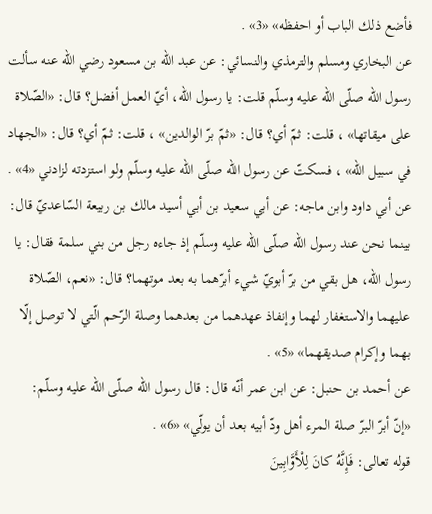فأضع ذلك الباب أو احفظه» «3» .
عن البخاري ومسلم والترمذي والنسائي: عن عبد اللّه بن مسعود رضي اللّه عنه سألت رسول اللّه صلّى اللّه عليه وسلّم قلت: يا رسول اللّه، أيّ العمل أفضل؟ قال: «الصّلاة على ميقاتها» ، قلت: ثمّ أي؟ قال: «ثمّ برّ الوالدين» ، قلت: ثمّ أي؟ قال: «الجهاد في سبيل اللّه» ، فسكتّ عن رسول اللّه صلّى اللّه عليه وسلّم ولو استزدته لزادني «4» .
عن أبي داود وابن ماجه: عن أبي سعيد بن أبي أسيد مالك بن ربيعة السّاعديّ قال:
بينما نحن عند رسول اللّه صلّى اللّه عليه وسلّم إذ جاءه رجل من بني سلمة فقال: يا رسول اللّه، هل بقي من برّ أبويّ شيء أبرّهما به بعد موتهما؟ قال: «نعم، الصّلاة عليهما والاستغفار لهما وإنفاذ عهدهما من بعدهما وصلة الرّحم الّتي لا توصل إلّا بهما وإكرام صديقهما» «5» .
عن أحمد بن حنبل: عن ابن عمر أنّه قال: قال رسول اللّه صلّى اللّه عليه وسلّم:
«إنّ أبرّ البرّ صلة المرء أهل ودّ أبيه بعد أن يولّي» «6» .
قوله تعالى: فَإِنَّهُ كانَ لِلْأَوَّابِينَ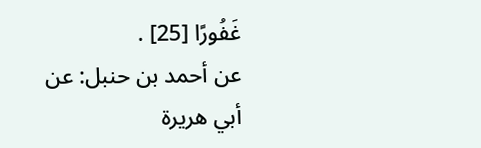غَفُورًا [25] .
عن أحمد بن حنبل: عن أبي هريرة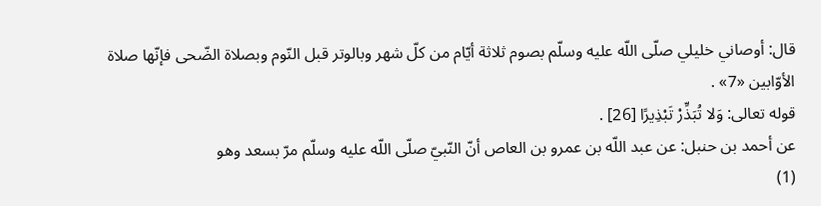قال: أوصاني خليلي صلّى اللّه عليه وسلّم بصوم ثلاثة أيّام من كلّ شهر وبالوتر قبل النّوم وبصلاة الضّحى فإنّها صلاة الأوّابين «7» .
قوله تعالى: وَلا تُبَذِّرْ تَبْذِيرًا [26] .
عن أحمد بن حنبل: عن عبد اللّه بن عمرو بن العاص أنّ النّبيّ صلّى اللّه عليه وسلّم مرّ بسعد وهو
(1)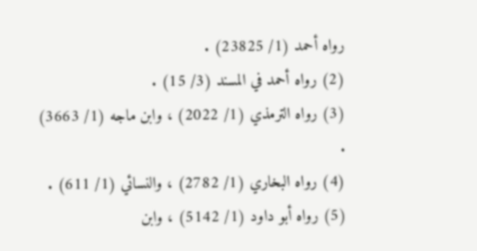رواه أحمد (1/ 23825) .
(2) رواه أحمد في المسند (3/ 15) .
(3) رواه الترمذي (1/ 2022) ، وابن ماجه (1/ 3663) .
(4) رواه البخاري (1/ 2782) ، والنسائي (1/ 611) .
(5) رواه أبو داود (1/ 5142) ، وابن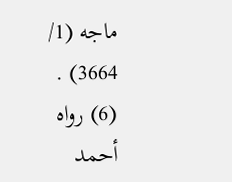ماجه (1/ 3664) .
(6) رواه أحمد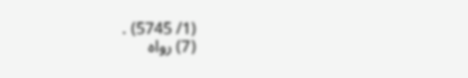(1/ 5745) .
(7) رواه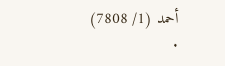أحمد (1/ 7808) .